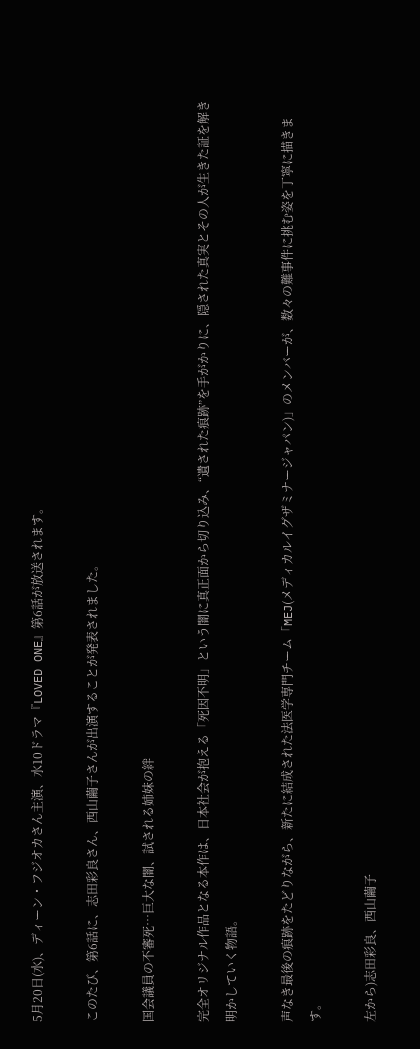5月20日(水)、ディーン・フジオカさん主演、水10ドラマ『LOVED ONE』第6話が放送されます。

このたび、第6話に、志田彩良さん、西山繭子さんが出演することが発表されました。

国会議員の不審死…巨大な闇、試される姉妹の絆

完全オリジナル作品となる本作は、日本社会が抱える「死因不明」という闇に真正面から切り込み、“遺された痕跡”を手がかりに、隠された真実とその人が生きた証を解き明かしていく物語。

声なき最後の痕跡をたどりながら、新たに結成された法医学専門チーム「MEJ(メディカルイグザミナージャパン)」のメンバーが、数々の難事件に挑む姿を丁寧に描きます。

左から)志田彩良、西山繭子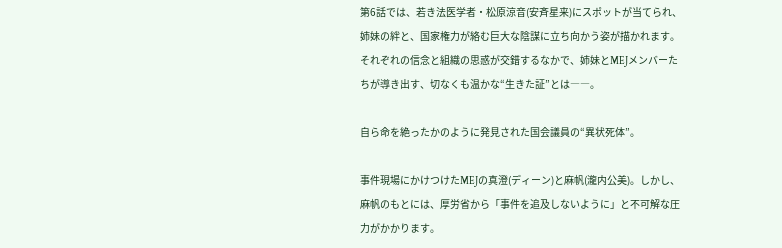第6話では、若き法医学者・松原涼音(安斉星来)にスポットが当てられ、姉妹の絆と、国家権力が絡む巨大な陰謀に立ち向かう姿が描かれます。それぞれの信念と組織の思惑が交錯するなかで、姉妹とMEJメンバーたちが導き出す、切なくも温かな“生きた証”とは――。

自ら命を絶ったかのように発見された国会議員の“異状死体”。

事件現場にかけつけたMEJの真澄(ディーン)と麻帆(瀧内公美)。しかし、麻帆のもとには、厚労省から「事件を追及しないように」と不可解な圧力がかかります。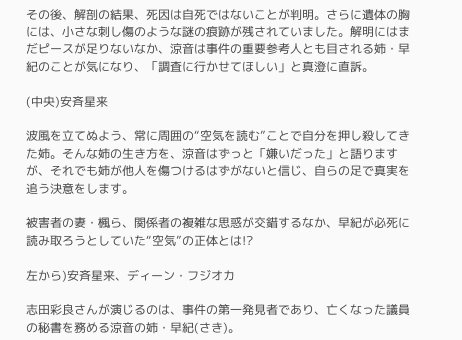その後、解剖の結果、死因は自死ではないことが判明。さらに遺体の胸には、小さな刺し傷のような謎の痕跡が残されていました。解明にはまだピースが足りないなか、涼音は事件の重要参考人とも目される姉・早紀のことが気になり、「調査に行かせてほしい」と真澄に直訴。

(中央)安斉星来

波風を立てぬよう、常に周囲の“空気を読む”ことで自分を押し殺してきた姉。そんな姉の生き方を、涼音はずっと「嫌いだった」と語りますが、それでも姉が他人を傷つけるはずがないと信じ、自らの足で真実を追う決意をします。

被害者の妻・楓ら、関係者の複雑な思惑が交錯するなか、早紀が必死に読み取ろうとしていた“空気”の正体とは!?

左から)安斉星来、ディーン・フジオカ

志田彩良さんが演じるのは、事件の第一発見者であり、亡くなった議員の秘書を務める涼音の姉・早紀(さき)。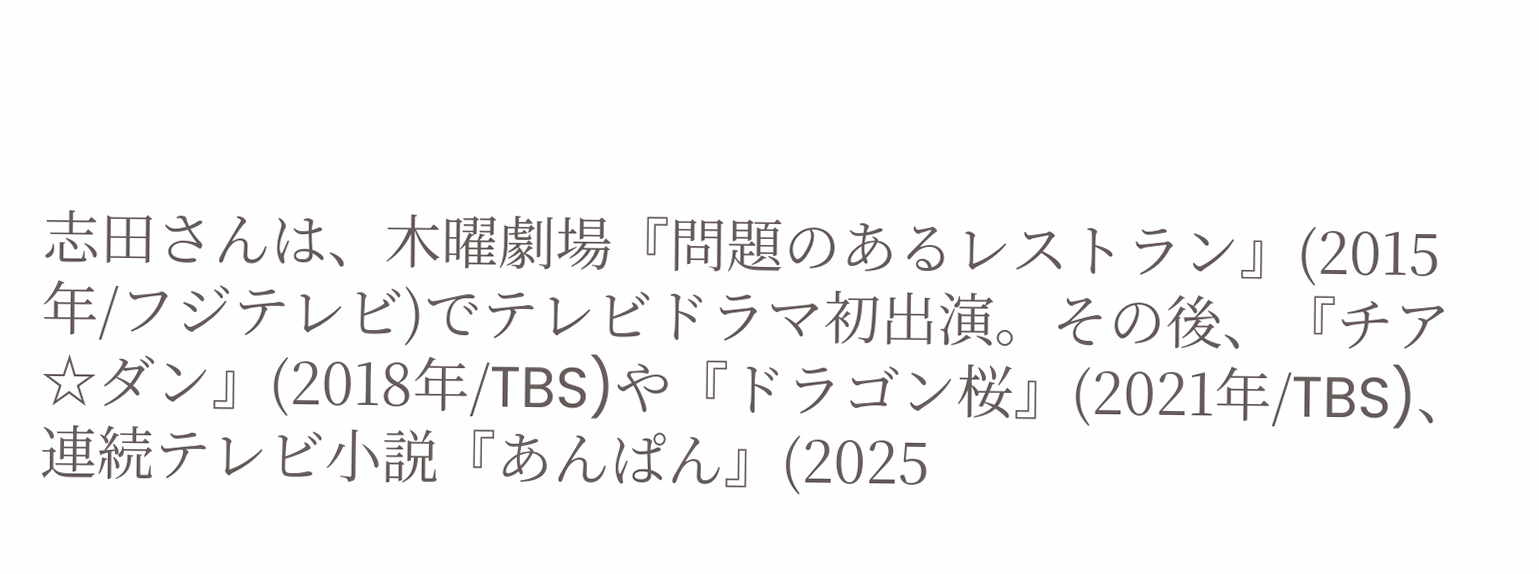志田さんは、木曜劇場『問題のあるレストラン』(2015年/フジテレビ)でテレビドラマ初出演。その後、『チア☆ダン』(2018年/TBS)や『ドラゴン桜』(2021年/TBS)、連続テレビ小説『あんぱん』(2025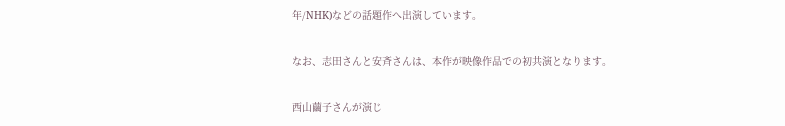年/NHK)などの話題作へ出演しています。

なお、志田さんと安斉さんは、本作が映像作品での初共演となります。

西山繭子さんが演じ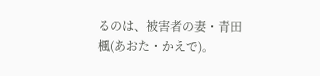るのは、被害者の妻・青田楓(あおた・かえで)。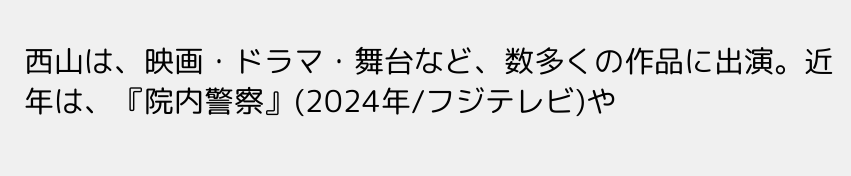西山は、映画・ドラマ・舞台など、数多くの作品に出演。近年は、『院内警察』(2024年/フジテレビ)や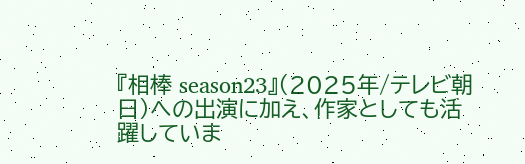『相棒 season23』(2025年/テレビ朝日)への出演に加え、作家としても活躍していま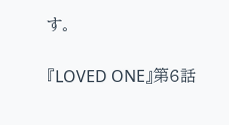す。

『LOVED ONE』第6話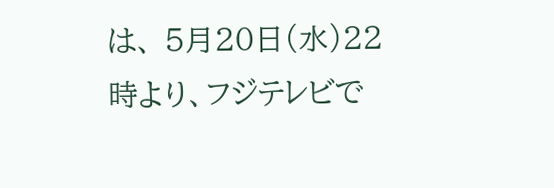は、 5月20日(水)22時より、フジテレビで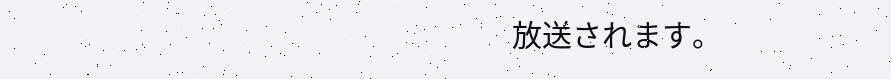放送されます。